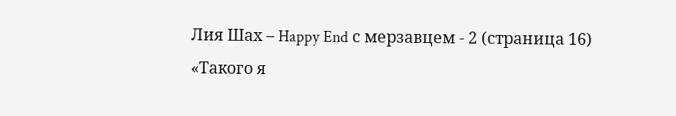Лия Шах – Happy End с мерзавцем - 2 (страница 16)
«Такого я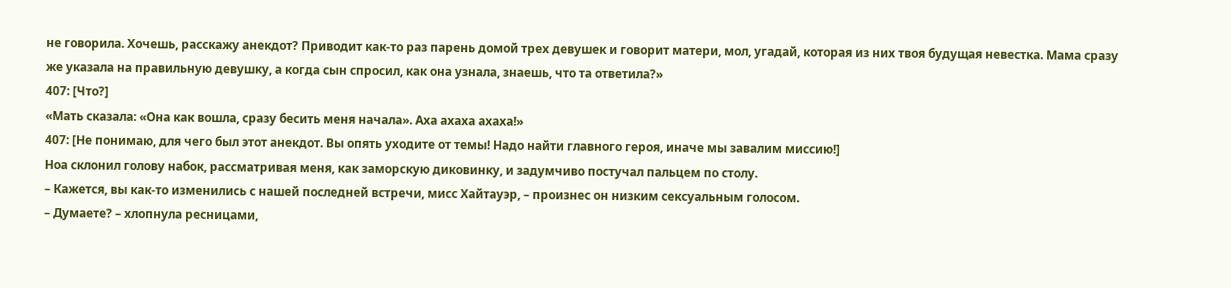не говорила. Хочешь, расскажу анекдот? Приводит как-то раз парень домой трех девушек и говорит матери, мол, угадай, которая из них твоя будущая невестка. Мама сразу же указала на правильную девушку, а когда сын спросил, как она узнала, знаешь, что та ответила?»
407: [Что?]
«Мать сказала: «Она как вошла, сразу бесить меня начала». Аха ахаха ахаха!»
407: [Не понимаю, для чего был этот анекдот. Вы опять уходите от темы! Надо найти главного героя, иначе мы завалим миссию!]
Ноа склонил голову набок, рассматривая меня, как заморскую диковинку, и задумчиво постучал пальцем по столу.
– Кажется, вы как-то изменились с нашей последней встречи, мисс Хайтауэр, – произнес он низким сексуальным голосом.
– Думаете? – хлопнула ресницами,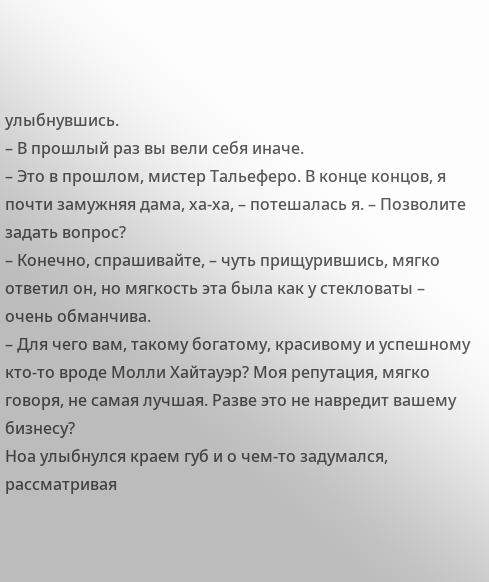улыбнувшись.
– В прошлый раз вы вели себя иначе.
– Это в прошлом, мистер Тальеферо. В конце концов, я почти замужняя дама, ха-ха, – потешалась я. – Позволите задать вопрос?
– Конечно, спрашивайте, – чуть прищурившись, мягко ответил он, но мягкость эта была как у стекловаты – очень обманчива.
– Для чего вам, такому богатому, красивому и успешному кто-то вроде Молли Хайтауэр? Моя репутация, мягко говоря, не самая лучшая. Разве это не навредит вашему бизнесу?
Ноа улыбнулся краем губ и о чем-то задумался, рассматривая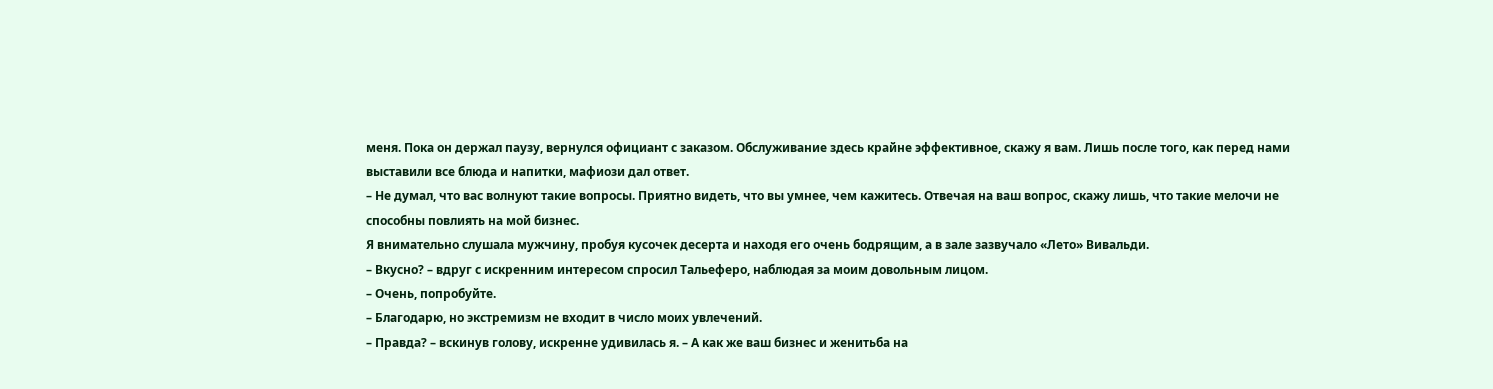меня. Пока он держал паузу, вернулся официант с заказом. Обслуживание здесь крайне эффективное, скажу я вам. Лишь после того, как перед нами выставили все блюда и напитки, мафиози дал ответ.
– Не думал, что вас волнуют такие вопросы. Приятно видеть, что вы умнее, чем кажитесь. Отвечая на ваш вопрос, скажу лишь, что такие мелочи не способны повлиять на мой бизнес.
Я внимательно слушала мужчину, пробуя кусочек десерта и находя его очень бодрящим, а в зале зазвучало «Лето» Вивальди.
– Вкусно? – вдруг с искренним интересом спросил Тальеферо, наблюдая за моим довольным лицом.
– Очень, попробуйте.
– Благодарю, но экстремизм не входит в число моих увлечений.
– Правда? – вскинув голову, искренне удивилась я. – А как же ваш бизнес и женитьба на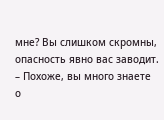мне? Вы слишком скромны, опасность явно вас заводит.
– Похоже, вы много знаете о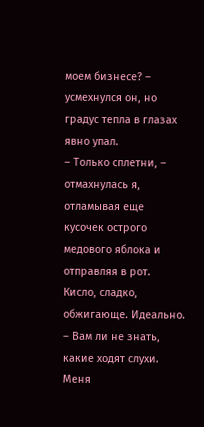моем бизнесе? – усмехнулся он, но градус тепла в глазах явно упал.
– Только сплетни, – отмахнулась я, отламывая еще кусочек острого медового яблока и отправляя в рот. Кисло, сладко, обжигающе. Идеально. – Вам ли не знать, какие ходят слухи. Меня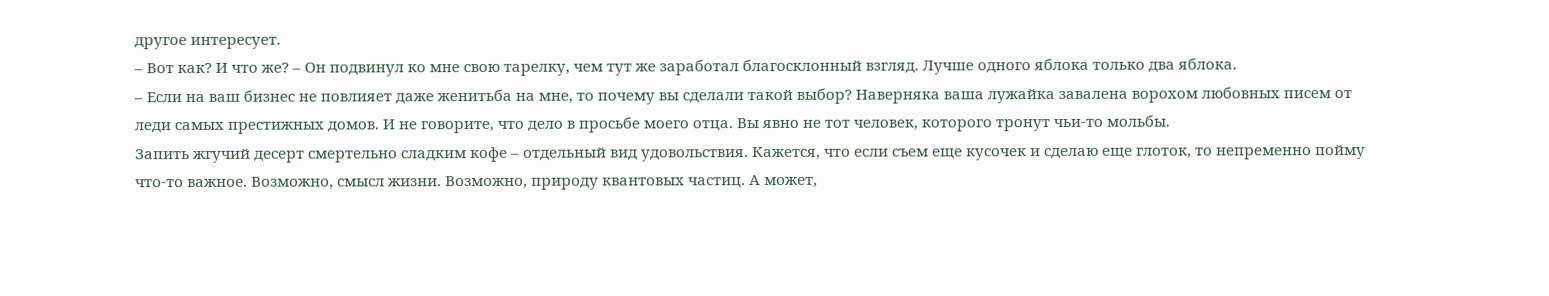другое интересует.
– Вот как? И что же? – Он подвинул ко мне свою тарелку, чем тут же заработал благосклонный взгляд. Лучше одного яблока только два яблока.
– Если на ваш бизнес не повлияет даже женитьба на мне, то почему вы сделали такой выбор? Наверняка ваша лужайка завалена ворохом любовных писем от леди самых престижных домов. И не говорите, что дело в просьбе моего отца. Вы явно не тот человек, которого тронут чьи-то мольбы.
Запить жгучий десерт смертельно сладким кофе – отдельный вид удовольствия. Кажется, что если съем еще кусочек и сделаю еще глоток, то непременно пойму что-то важное. Возможно, смысл жизни. Возможно, природу квантовых частиц. А может,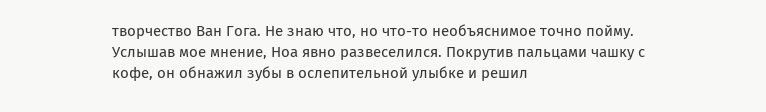творчество Ван Гога. Не знаю что, но что-то необъяснимое точно пойму.
Услышав мое мнение, Ноа явно развеселился. Покрутив пальцами чашку с кофе, он обнажил зубы в ослепительной улыбке и решил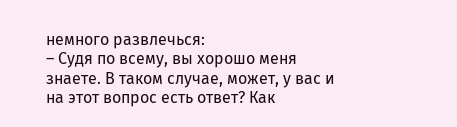немного развлечься:
– Судя по всему, вы хорошо меня знаете. В таком случае, может, у вас и на этот вопрос есть ответ? Как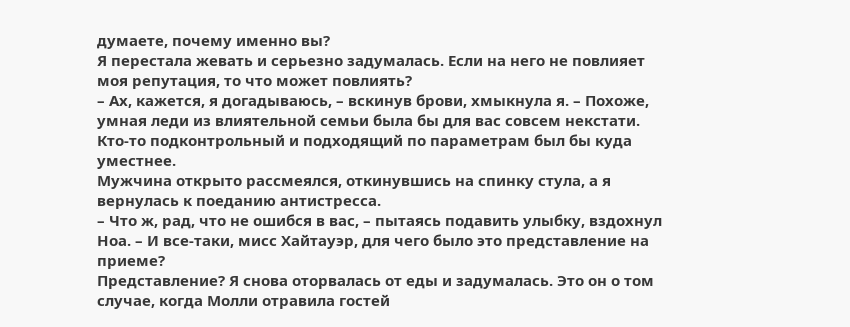думаете, почему именно вы?
Я перестала жевать и серьезно задумалась. Если на него не повлияет моя репутация, то что может повлиять?
– Ах, кажется, я догадываюсь, – вскинув брови, хмыкнула я. – Похоже, умная леди из влиятельной семьи была бы для вас совсем некстати. Кто-то подконтрольный и подходящий по параметрам был бы куда уместнее.
Мужчина открыто рассмеялся, откинувшись на спинку стула, а я вернулась к поеданию антистресса.
– Что ж, рад, что не ошибся в вас, – пытаясь подавить улыбку, вздохнул Ноа. – И все-таки, мисс Хайтауэр, для чего было это представление на приеме?
Представление? Я снова оторвалась от еды и задумалась. Это он о том случае, когда Молли отравила гостей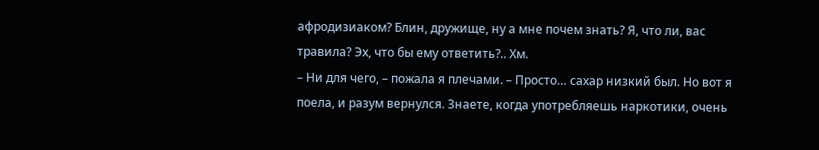афродизиаком? Блин, дружище, ну а мне почем знать? Я, что ли, вас травила? Эх, что бы ему ответить?.. Хм.
– Ни для чего, – пожала я плечами. – Просто… сахар низкий был. Но вот я поела, и разум вернулся. Знаете, когда употребляешь наркотики, очень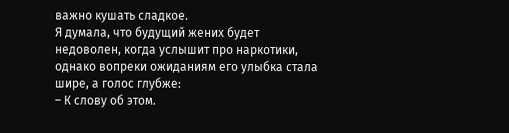важно кушать сладкое.
Я думала, что будущий жених будет недоволен, когда услышит про наркотики, однако вопреки ожиданиям его улыбка стала шире, а голос глубже:
– К слову об этом.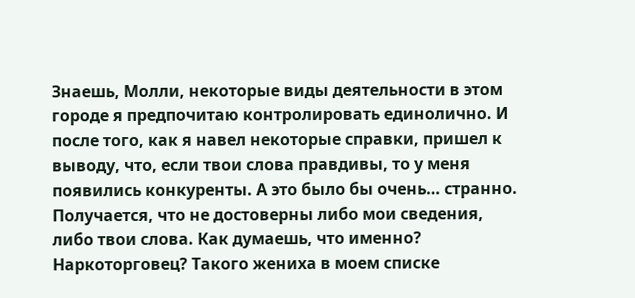Знаешь, Молли, некоторые виды деятельности в этом городе я предпочитаю контролировать единолично. И после того, как я навел некоторые справки, пришел к выводу, что, если твои слова правдивы, то у меня появились конкуренты. А это было бы очень… странно. Получается, что не достоверны либо мои сведения, либо твои слова. Как думаешь, что именно?
Наркоторговец? Такого жениха в моем списке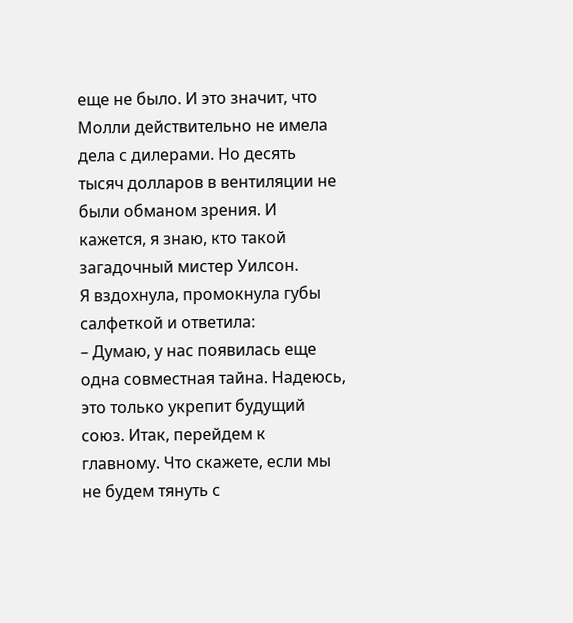еще не было. И это значит, что Молли действительно не имела дела с дилерами. Но десять тысяч долларов в вентиляции не были обманом зрения. И кажется, я знаю, кто такой загадочный мистер Уилсон.
Я вздохнула, промокнула губы салфеткой и ответила:
– Думаю, у нас появилась еще одна совместная тайна. Надеюсь, это только укрепит будущий союз. Итак, перейдем к главному. Что скажете, если мы не будем тянуть с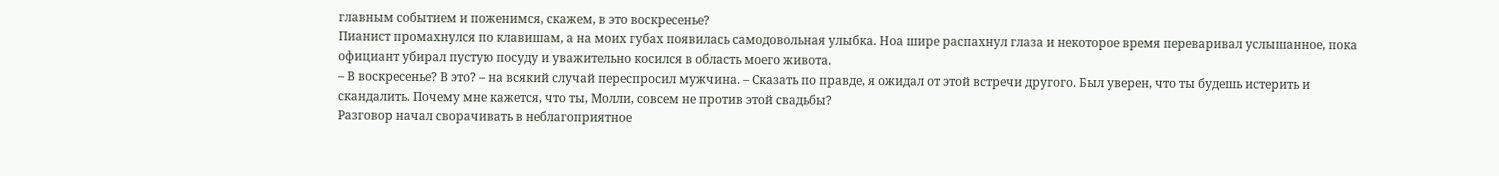главным событием и поженимся, скажем, в это воскресенье?
Пианист промахнулся по клавишам, а на моих губах появилась самодовольная улыбка. Ноа шире распахнул глаза и некоторое время переваривал услышанное, пока официант убирал пустую посуду и уважительно косился в область моего живота.
– В воскресенье? В это? – на всякий случай переспросил мужчина. – Сказать по правде, я ожидал от этой встречи другого. Был уверен, что ты будешь истерить и скандалить. Почему мне кажется, что ты, Молли, совсем не против этой свадьбы?
Разговор начал сворачивать в неблагоприятное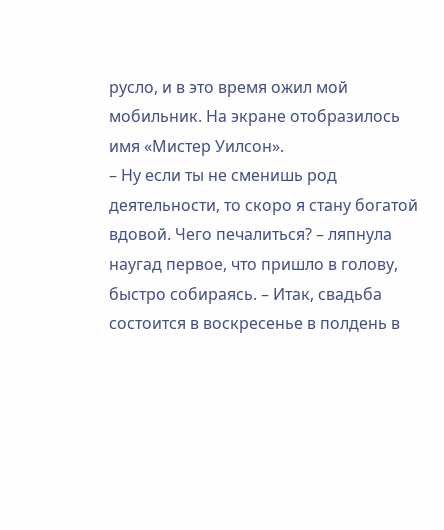русло, и в это время ожил мой мобильник. На экране отобразилось имя «Мистер Уилсон».
– Ну если ты не сменишь род деятельности, то скоро я стану богатой вдовой. Чего печалиться? – ляпнула наугад первое, что пришло в голову, быстро собираясь. – Итак, свадьба состоится в воскресенье в полдень в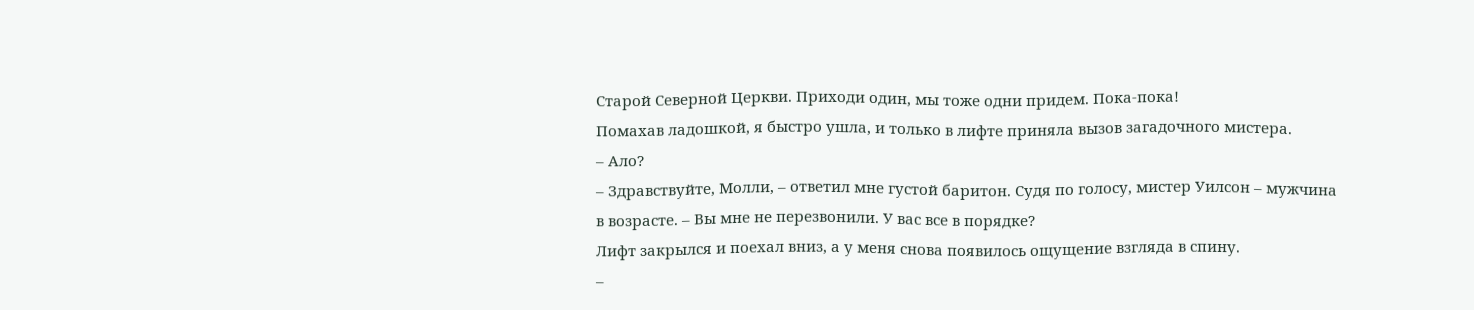Старой Северной Церкви. Приходи один, мы тоже одни придем. Пока-пока!
Помахав ладошкой, я быстро ушла, и только в лифте приняла вызов загадочного мистера.
– Ало?
– Здравствуйте, Молли, – ответил мне густой баритон. Судя по голосу, мистер Уилсон – мужчина в возрасте. – Вы мне не перезвонили. У вас все в порядке?
Лифт закрылся и поехал вниз, а у меня снова появилось ощущение взгляда в спину.
–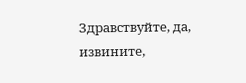Здравствуйте, да, извините,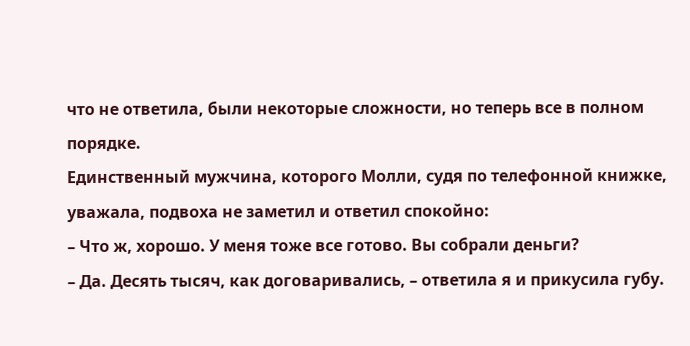что не ответила, были некоторые сложности, но теперь все в полном порядке.
Единственный мужчина, которого Молли, судя по телефонной книжке, уважала, подвоха не заметил и ответил спокойно:
– Что ж, хорошо. У меня тоже все готово. Вы собрали деньги?
– Да. Десять тысяч, как договаривались, – ответила я и прикусила губу.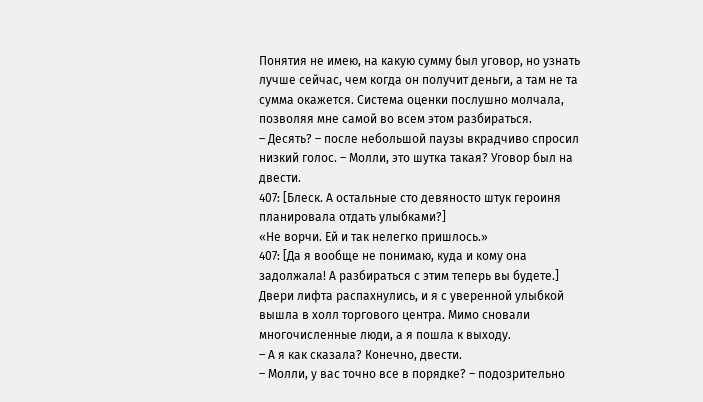Понятия не имею, на какую сумму был уговор, но узнать лучше сейчас, чем когда он получит деньги, а там не та сумма окажется. Система оценки послушно молчала, позволяя мне самой во всем этом разбираться.
– Десять? – после небольшой паузы вкрадчиво спросил низкий голос. – Молли, это шутка такая? Уговор был на двести.
407: [Блеск. А остальные сто девяносто штук героиня планировала отдать улыбками?]
«Не ворчи. Ей и так нелегко пришлось.»
407: [Да я вообще не понимаю, куда и кому она задолжала! А разбираться с этим теперь вы будете.]
Двери лифта распахнулись, и я с уверенной улыбкой вышла в холл торгового центра. Мимо сновали многочисленные люди, а я пошла к выходу.
– А я как сказала? Конечно, двести.
– Молли, у вас точно все в порядке? – подозрительно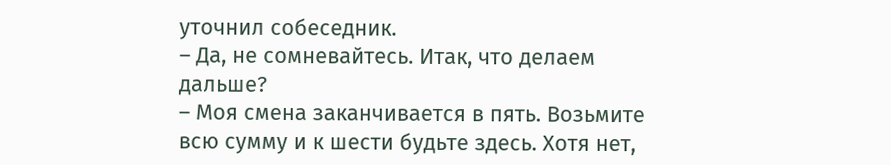уточнил собеседник.
– Да, не сомневайтесь. Итак, что делаем дальше?
– Моя смена заканчивается в пять. Возьмите всю сумму и к шести будьте здесь. Хотя нет,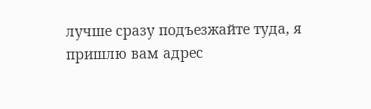лучше сразу подъезжайте туда, я пришлю вам адрес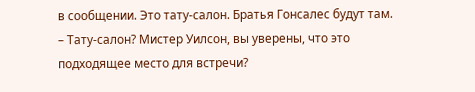в сообщении. Это тату-салон. Братья Гонсалес будут там.
– Тату-салон? Мистер Уилсон, вы уверены, что это подходящее место для встречи?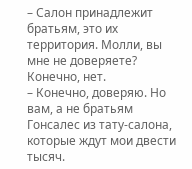– Салон принадлежит братьям, это их территория. Молли, вы мне не доверяете?
Конечно, нет.
– Конечно, доверяю. Но вам, а не братьям Гонсалес из тату-салона, которые ждут мои двести тысяч.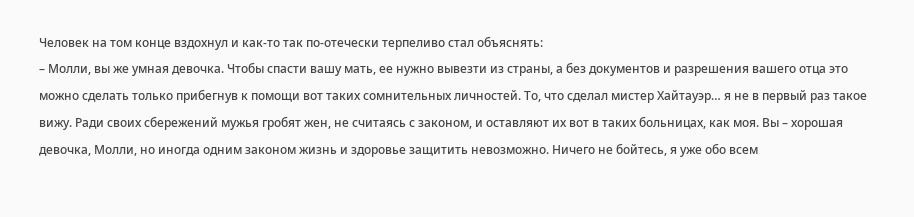Человек на том конце вздохнул и как-то так по-отечески терпеливо стал объяснять:
– Молли, вы же умная девочка. Чтобы спасти вашу мать, ее нужно вывезти из страны, а без документов и разрешения вашего отца это можно сделать только прибегнув к помощи вот таких сомнительных личностей. То, что сделал мистер Хайтауэр… я не в первый раз такое вижу. Ради своих сбережений мужья гробят жен, не считаясь с законом, и оставляют их вот в таких больницах, как моя. Вы – хорошая девочка, Молли, но иногда одним законом жизнь и здоровье защитить невозможно. Ничего не бойтесь, я уже обо всем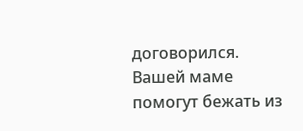договорился. Вашей маме помогут бежать из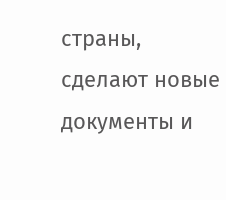страны, сделают новые документы и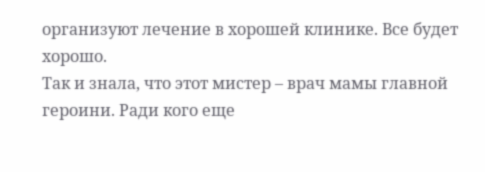организуют лечение в хорошей клинике. Все будет хорошо.
Так и знала, что этот мистер – врач мамы главной героини. Ради кого еще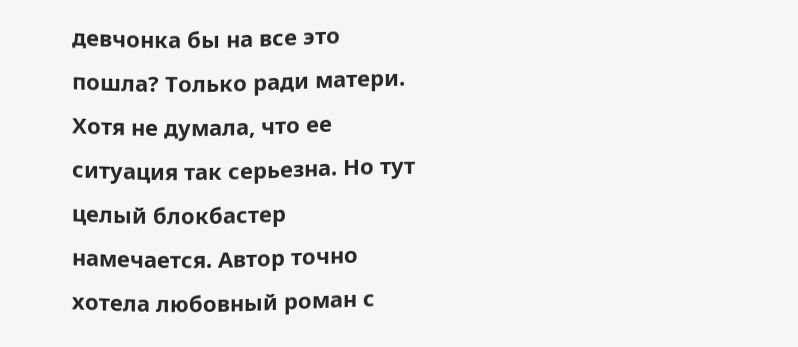девчонка бы на все это пошла? Только ради матери. Хотя не думала, что ее ситуация так серьезна. Но тут целый блокбастер намечается. Автор точно хотела любовный роман с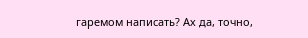гаремом написать? Ах да, точно,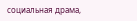социальная драма,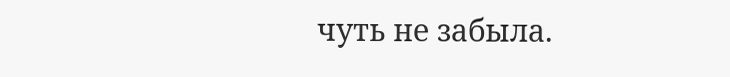чуть не забыла.